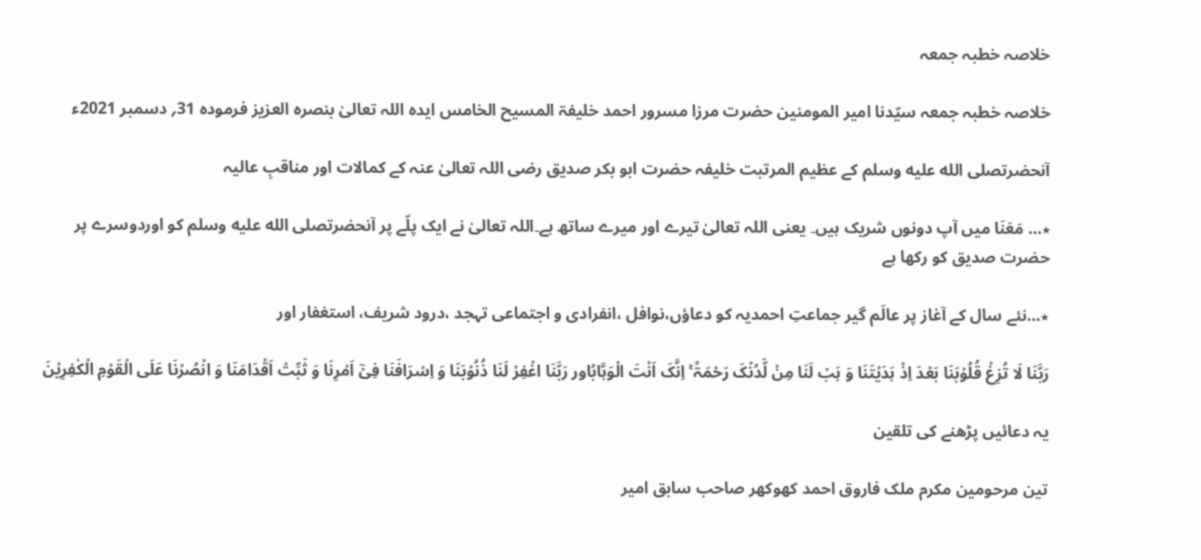خلاصہ خطبہ جمعہ

خلاصہ خطبہ جمعہ سیّدنا امیر المومنین حضرت مرزا مسرور احمد خلیفۃ المسیح الخامس ایدہ اللہ تعالیٰ بنصرہ العزیز فرمودہ 31؍ دسمبر 2021ء

آنحضرتصلى الله عليه وسلم کے عظیم المرتبت خلیفہ حضرت ابو بکر صدیق رضی اللہ تعالیٰ عنہ کے کمالات اور مناقبِ عالیہ

٭… مَعَنَا میں آپ دونوں شریک ہیں۔ یعنی اللہ تعالیٰ تیرے اور میرے ساتھ ہے۔اللہ تعالیٰ نے ایک پلّے پر آنحضرتصلى الله عليه وسلم کو اوردوسرے پر حضرت صدیق کو رکھا ہے

٭…نئے سال کے آغاز پر عالَم گیر جماعتِ احمدیہ کو دعاؤں،نوافل ،انفرادی و اجتماعی تہجد ،درود شریف، استغفار اور

رَبَّنَا لَا تُزِغۡ قُلُوۡبَنَا بَعۡدَ اِذۡ ہَدَیۡتَنَا وَ ہَبۡ لَنَا مِنۡ لَّدُنۡکَ رَحۡمَۃً ۚ اِنَّکَ اَنۡتَ الۡوَہَّابُاور رَبَّنَا اغۡفِرۡ لَنَا ذُنُوۡبَنَا وَ اِسۡرَافَنَا فِیۡۤ اَمۡرِنَا وَ ثَبِّتۡ اَقۡدَامَنَا وَ انۡصُرۡنَا عَلَی الۡقَوۡمِ الۡکٰفِرِیۡنَ

یہ دعائیں پڑھنے کی تلقین

تین مرحومین مکرم ملک فاروق احمد کھوکھر صاحب سابق امیر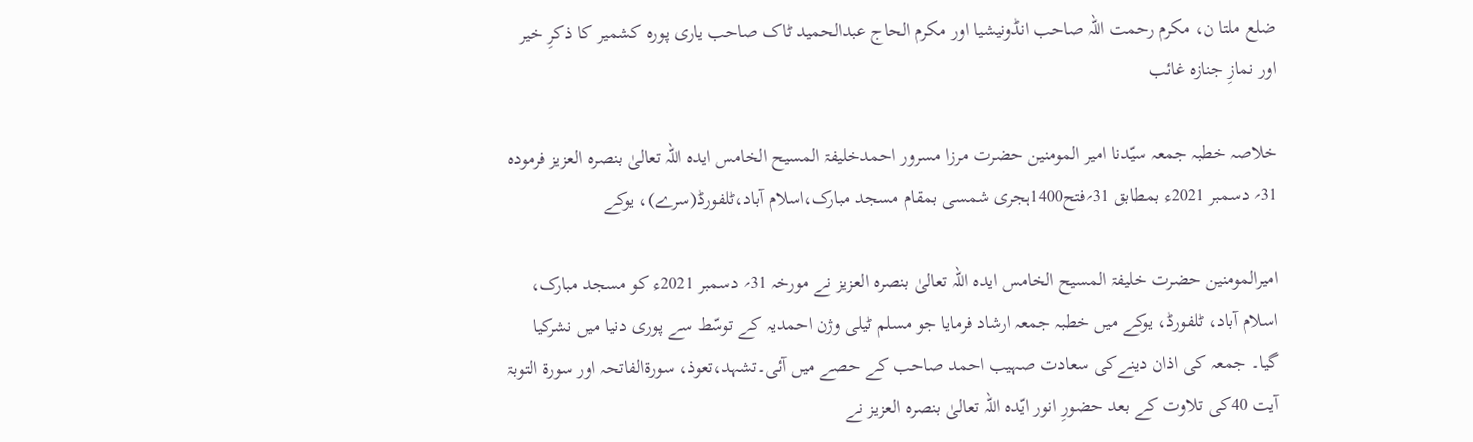ضلع ملتا ن، مکرم رحمت اللہ صاحب انڈونیشیا اور مکرم الحاج عبدالحمید ٹاک صاحب یاری پورہ کشمیر کا ذکرِ خیر اور نمازِ جنازہ غائب

خلاصہ خطبہ جمعہ سیّدنا امیر المومنین حضرت مرزا مسرور احمدخلیفۃ المسیح الخامس ایدہ اللہ تعالیٰ بنصرہ العزیز فرمودہ 31؍ دسمبر 2021ء بمطابق 31؍فتح1400ہجری شمسی بمقام مسجد مبارک،اسلام آباد،ٹلفورڈ(سرے)، یوکے

امیرالمومنین حضرت خلیفۃ المسیح الخامس ایدہ اللہ تعالیٰ بنصرہ العزیز نے مورخہ 31؍ دسمبر 2021ء کو مسجد مبارک، اسلام آباد، ٹلفورڈ، یوکے میں خطبہ جمعہ ارشاد فرمایا جو مسلم ٹیلی وژن احمدیہ کے توسّط سے پوری دنیا میں نشرکیا گیا۔ جمعہ کی اذان دینےکی سعادت صہیب احمد صاحب کے حصے میں آئی۔تشہد،تعوذ، سورةالفاتحہ اور سورۃ التوبۃ آیت 40کی تلاوت کے بعد حضورِ انور ایّدہ اللہ تعالیٰ بنصرہ العزیز نے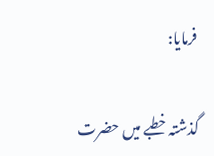فرمایا:

گذشتہ خطبے میں حضرت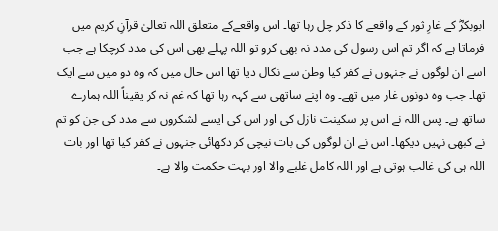ابوبکرؓ کے غارِ ثور کے واقعے کا ذکر چل رہا تھا۔ اس واقعےکے متعلق اللہ تعالیٰ قرآنِ کریم میں فرماتا ہے کہ اگر تم اس رسول کی مدد نہ بھی کرو تو اللہ پہلے بھی اس کی مدد کرچکا ہے جب اسے ان لوگوں نے جنہوں نے کفر کیا وطن سے نکال دیا تھا اس حال میں کہ وہ دو میں سے ایک تھا۔ جب وہ دونوں غار میں تھے۔ وہ اپنے ساتھی سے کہہ رہا تھا کہ غم نہ کر یقیناً اللہ ہمارے ساتھ ہے۔ پس اللہ نے اس پر سکینت نازل کی اور اس کی ایسے لشکروں سے مدد کی جن کو تم نے کبھی نہیں دیکھا۔ اس نے ان لوگوں کی بات نیچی کر دکھائی جنہوں نے کفر کیا تھا اور بات اللہ ہی کی غالب ہوتی ہے اور اللہ کامل غلبے والا اور بہت حکمت والا ہے۔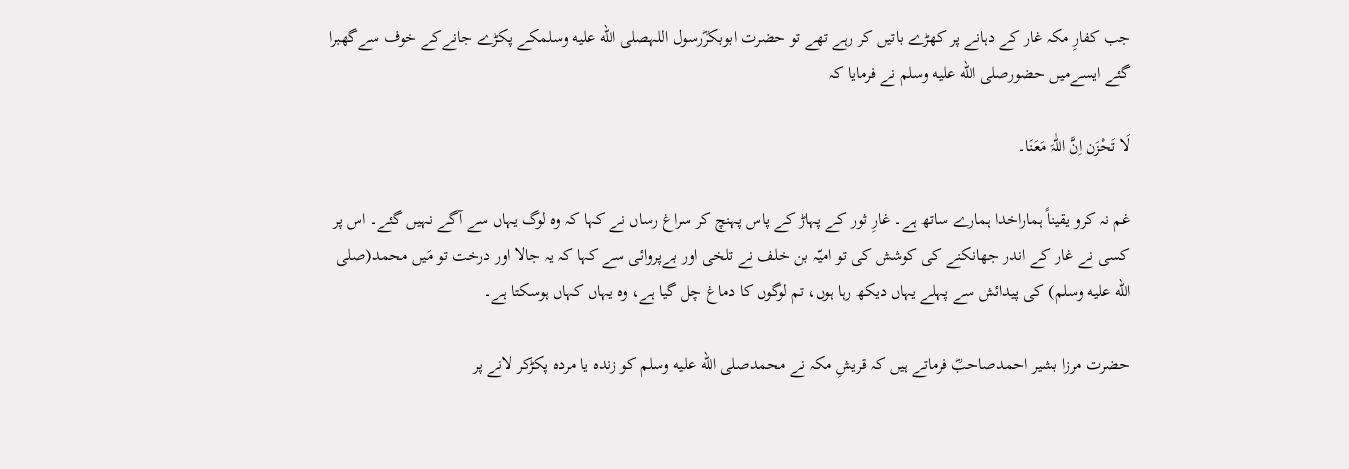جب کفارِ مکہ غار کے دہانے پر کھڑے باتیں کر رہے تھے تو حضرت ابوبکرؓرسول اللہصلى الله عليه وسلمکے پکڑے جانےکے خوف سےگھبرا گئے ایسےمیں حضورصلى الله عليه وسلم نے فرمایا کہ

لَا تَحْزَن اِنَّ اللّٰہَ مَعَنَا۔

غم نہ کرو یقیناً ہماراخدا ہمارے ساتھ ہے۔ غارِ ثور کے پہاڑ کے پاس پہنچ کر سراغ رساں نے کہا کہ وہ لوگ یہاں سے آگے نہیں گئے۔ اس پر کسی نے غار کے اندر جھانکنے کی کوشش کی تو امیّہ بن خلف نے تلخی اور بےپروائی سے کہا کہ یہ جالا اور درخت تو مَیں محمد(صلى الله عليه وسلم) کی پیدائش سے پہلے یہاں دیکھ رہا ہوں، تم لوگوں کا دماغ چل گیا ہے، وہ یہاں کہاں ہوسکتا ہے۔

حضرت مرزا بشیر احمدصاحبؓ فرماتے ہیں کہ قریشِ مکہ نے محمدصلى الله عليه وسلم کو زندہ یا مردہ پکڑکر لانے پر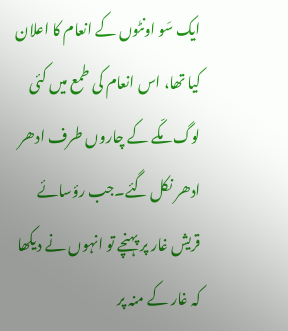ایک سَو اونٹوں کے انعام کا اعلان کیا تھا، اس انعام کی طمع میں کئی لوگ مکّے کے چاروں طرف ادھر ادھر نکل گئے۔جب رؤسائے قریش غار پر پہنچے تو انہوں نے دیکھا کہ غار کے منہ پر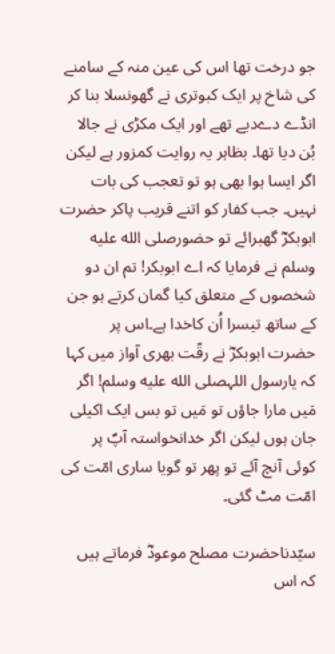جو درخت تھا اس کی عین منہ کے سامنے کی شاخ پر ایک کبوتری نے گھونسلا بنا کر انڈے دےدیے تھے اور ایک مکڑی نے جالا بُن دیا تھا۔ بظاہر یہ روایت کمزور ہے لیکن اگر ایسا ہوا بھی ہو تو تعجب کی بات نہیں۔ جب کفار کو اتنے قریب پاکر حضرت ابوبکرؓ گھبرائے تو حضورصلى الله عليه وسلم نے فرمایا کہ اے ابوبکر! تم ان دو شخصوں کے متعلق کیا گمان کرتے ہو جن کے ساتھ تیسرا اُن کاخدا ہے۔اس پر حضرت ابوبکرؓ نے رقّت بھری آواز میں کہا کہ یارسول اللہصلى الله عليه وسلم! اگر مَیں مارا جاؤں تو مَیں تو بس ایک اکیلی جان ہوں لیکن اگر خدانخواستہ آپؐ پر کوئی آنچ آئے تو پھر تو گویا ساری امّت کی امّت مٹ گئی۔

سیّدناحضرت مصلح موعودؓ فرماتے ہیں کہ اس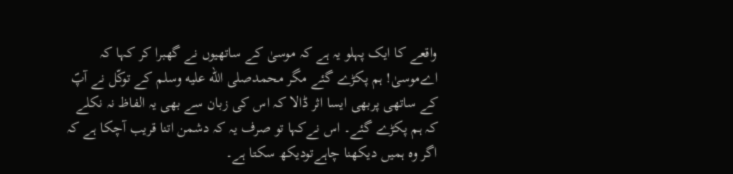واقعے کا ایک پہلو یہ ہے کہ موسیٰ کے ساتھیوں نے گھبرا کر کہا کہ اےموسیٰ! ہم پکڑے گئے مگر محمدصلى الله عليه وسلم کے توکّل نے آپؐ کے ساتھی پربھی ایسا اثر ڈالا کہ اس کی زبان سے بھی یہ الفاظ نہ نکلے کہ ہم پکڑے گئے۔ اس نےکہا تو صرف یہ کہ دشمن اتنا قریب آچکا ہے کہ اگر وہ ہمیں دیکھنا چاہےتودیکھ سکتا ہے۔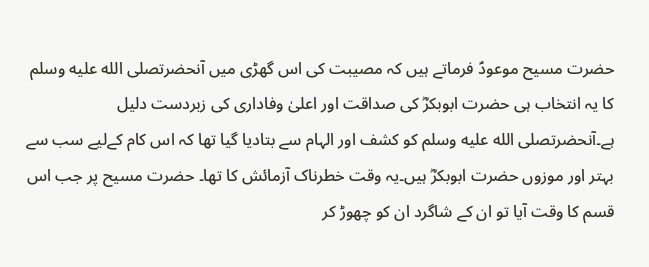حضرت مسیح موعودؑ فرماتے ہیں کہ مصیبت کی اس گھڑی میں آنحضرتصلى الله عليه وسلم کا یہ انتخاب ہی حضرت ابوبکرؓ کی صداقت اور اعلیٰ وفاداری کی زبردست دلیل ہے۔آنحضرتصلى الله عليه وسلم کو کشف اور الہام سے بتادیا گیا تھا کہ اس کام کےلیے سب سے بہتر اور موزوں حضرت ابوبکرؓ ہیں۔یہ وقت خطرناک آزمائش کا تھا۔ حضرت مسیح پر جب اس قسم کا وقت آیا تو ان کے شاگرد ان کو چھوڑ کر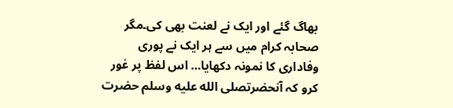بھاگ گئے اور ایک نے لعنت بھی کی۔مگر صحابہ کرام میں سے ہر ایک نے پوری وفاداری کا نمونہ دکھایا… اس لفظ پر غور کرو کہ آنحضرتصلى الله عليه وسلم حضرت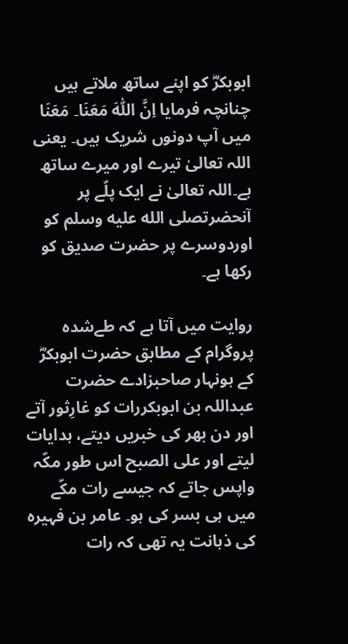ابوبکرؓ کو اپنے ساتھ ملاتے ہیں چنانچہ فرمایا اِنَّ اللّٰہَ مَعَنَا۔ مَعَنَا میں آپ دونوں شریک ہیں۔ یعنی اللہ تعالیٰ تیرے اور میرے ساتھ ہے۔اللہ تعالیٰ نے ایک پلّے پر آنحضرتصلى الله عليه وسلم کو اوردوسرے پر حضرت صدیق کو رکھا ہے۔

روایت میں آتا ہے کہ طےشدہ پروگرام کے مطابق حضرت ابوبکرؓ کے ہونہار صاحبزادے حضرت عبداللہ بن ابوبکررات کو غارِثور آتے اور دن بھر کی خبریں دیتے، ہدایات لیتے اور علی الصبح اس طور مکّہ واپس جاتے کہ جیسے رات مکّے میں ہی بسر کی ہو۔ عامر بن فہیرہ کی ذہانت یہ تھی کہ رات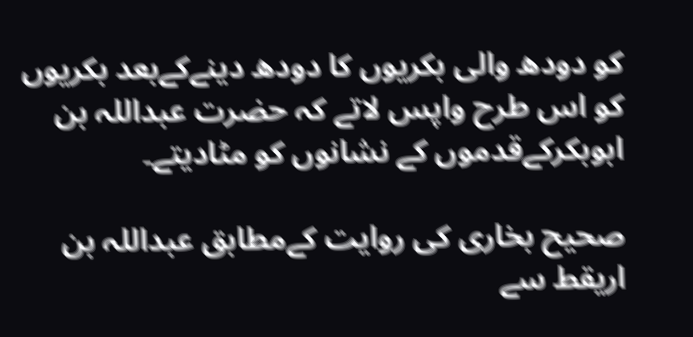کو دودھ والی بکریوں کا دودھ دینےکےبعد بکریوں کو اس طرح واپس لاتے کہ حضرت عبداللہ بن ابوبکرکےقدموں کے نشانوں کو مٹادیتے۔

صحیح بخاری کی روایت کےمطابق عبداللہ بن اریقط سے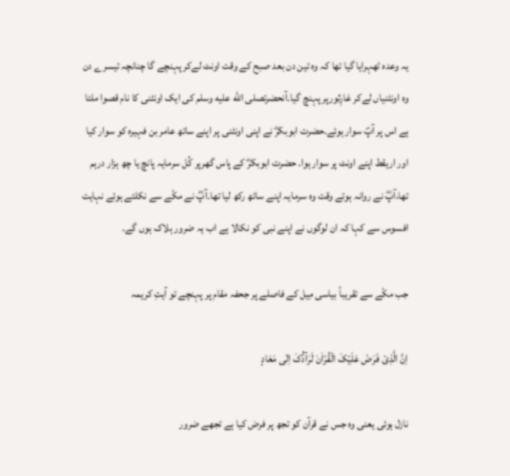یہ وعدہ ٹھہرایا گیا تھا کہ وہ تین دن بعد صبح کے وقت اونٹ لےکر پہنچے گا چنانچہ تیسرے دن وہ اونٹنیاں لےکر غارِثورپر پہنچ گیا۔آنحضرتصلى الله عليه وسلم کی ایک اونٹنی کا نام قصوا ملتا ہے اس پر آپؐ سوار ہوئے۔حضرت ابوبکرؓ نے اپنی اونٹنی پر اپنے ساتھ عامر بن فہیرہ کو سوار کیا اور اریقط اپنے اونٹ پر سوار ہوا۔ حضرت ابوبکرؓ کے پاس گھرپر کُل سرمایہ پانچ یا چھ ہزار درہم تھا،آپؓ نے روانہ ہوتے وقت وہ سرمایہ اپنے ساتھ رکھ لیا تھا۔آپؓ نے مکّے سے نکلتے ہوئے نہایت افسوس سے کہا کہ ان لوگوں نے اپنے نبی کو نکالا ہے اب یہ ضرور ہلاک ہوں گے۔

جب مکّے سے تقریباً بیاسی مِیل کے فاصلے پر جحفہ مقام پر پہنچے تو آیتِ کریمہ

اِنَّ الَّذِیۡ فَرَضَ عَلَیۡکَ الۡقُرۡاٰنَ لَرَآدُّکَ اِلٰی مَعَادٍ

نازل ہوئی یعنی وہ جس نے قرآن کو تجھ پر فرض کیا ہے تجھے ضرور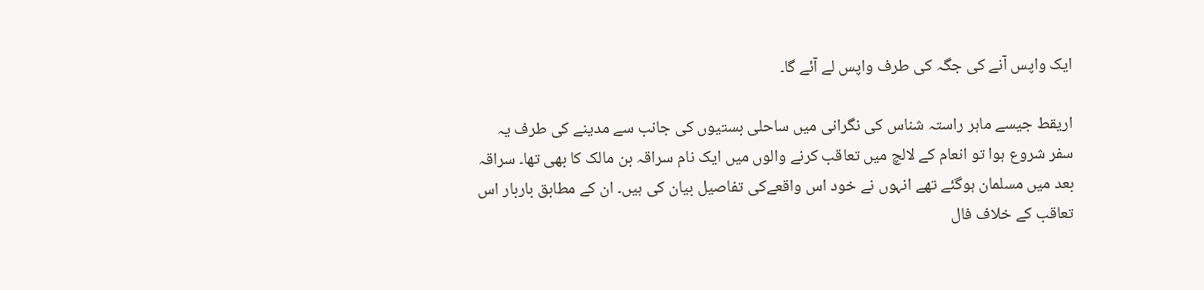ایک واپس آنے کی جگہ کی طرف واپس لے آئے گا۔

اریقط جیسے ماہر راستہ شناس کی نگرانی میں ساحلی بستیوں کی جانب سے مدینے کی طرف یہ سفر شروع ہوا تو انعام کے لالچ میں تعاقب کرنے والوں میں ایک نام سراقہ بن مالک کا بھی تھا۔ سراقہ بعد میں مسلمان ہوگئے تھے انہوں نے خود اس واقعےکی تفاصیل بیان کی ہیں۔ ان کے مطابق باربار اس تعاقب کے خلاف فال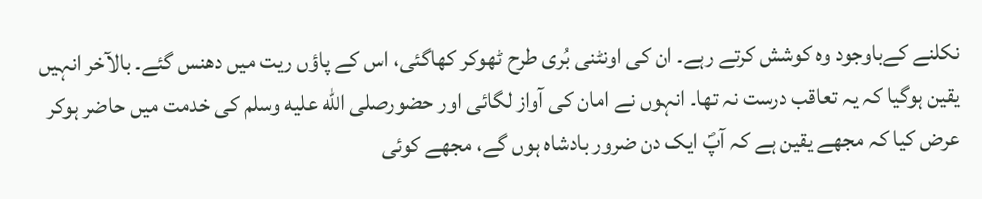نکلنے کےباوجود وہ کوشش کرتے رہے۔ ان کی اونٹنی بُری طرح ٹھوکر کھاگئی، اس کے پاؤں ریت میں دھنس گئے۔ بالآخر انہیں یقین ہوگیا کہ یہ تعاقب درست نہ تھا۔ انہوں نے امان کی آواز لگائی اور حضورصلى الله عليه وسلم کی خدمت میں حاضر ہوکر عرض کیا کہ مجھے یقین ہے کہ آپؐ ایک دن ضرور بادشاہ ہوں گے، مجھے کوئی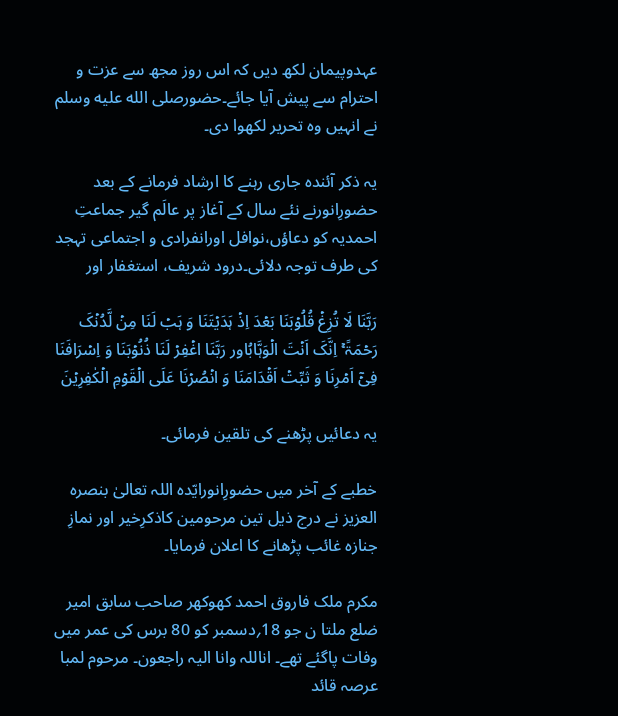عہدوپیمان لکھ دیں کہ اس روز مجھ سے عزت و احترام سے پیش آیا جائے۔حضورصلى الله عليه وسلم نے انہیں وہ تحریر لکھوا دی۔

یہ ذکر آئندہ جاری رہنے کا ارشاد فرمانے کے بعد حضورِانورنے نئے سال کے آغاز پر عالَم گیر جماعتِ احمدیہ کو دعاؤں،نوافل اورانفرادی و اجتماعی تہجد کی طرف توجہ دلائی۔درود شریف، استغفار اور

رَبَّنَا لَا تُزِغۡ قُلُوۡبَنَا بَعۡدَ اِذۡ ہَدَیۡتَنَا وَ ہَبۡ لَنَا مِنۡ لَّدُنۡکَ رَحۡمَۃً ۚ اِنَّکَ اَنۡتَ الۡوَہَّابُاور رَبَّنَا اغۡفِرۡ لَنَا ذُنُوۡبَنَا وَ اِسۡرَافَنَا فِیۡۤ اَمۡرِنَا وَ ثَبِّتۡ اَقۡدَامَنَا وَ انۡصُرۡنَا عَلَی الۡقَوۡمِ الۡکٰفِرِیۡنَ

یہ دعائیں پڑھنے کی تلقین فرمائی۔

خطبے کے آخر میں حضورِانورایّدہ اللہ تعالیٰ بنصرہ العزیز نے درج ذیل تین مرحومین کاذکرِخیر اور نمازِ جنازہ غائب پڑھانے کا اعلان فرمایا۔

مکرم ملک فاروق احمد کھوکھر صاحب سابق امیر ضلع ملتا ن جو 18؍دسمبر کو 80 برس کی عمر میں وفات پاگئے تھے۔ اناللہ وانا الیہ راجعون۔ مرحوم لمبا عرصہ قائد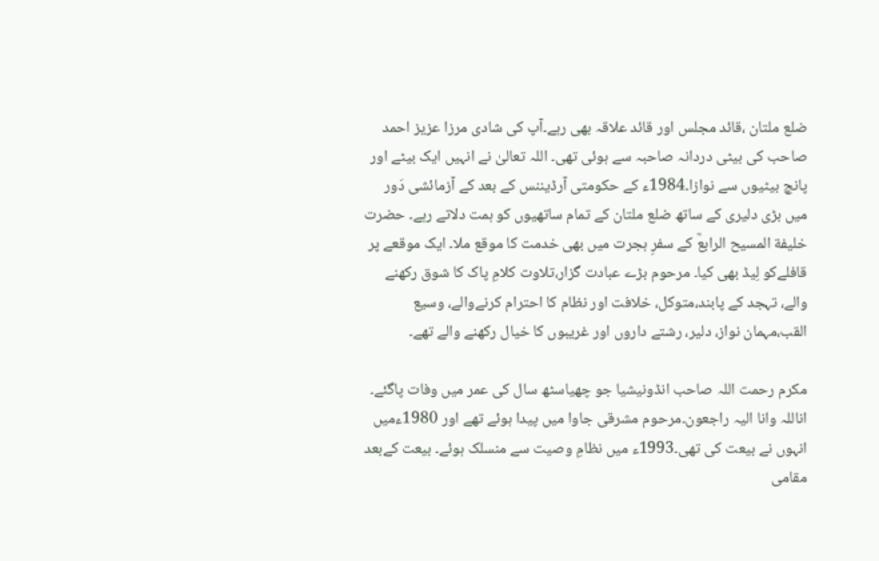ضلع ملتان ،قائد مجلس اور قائد علاقہ بھی رہے۔آپ کی شادی مرزا عزیز احمد صاحب کی بیٹی دردانہ صاحبہ سے ہوئی تھی۔ اللہ تعالیٰ نے انہیں ایک بیٹے اور پانچ بیٹیوں سے نوازا۔1984ء کے حکومتی آرڈیننس کے بعد کے آزمائشی دَور میں بڑی دلیری کے ساتھ ضلع ملتان کے تمام ساتھیوں کو ہمت دلاتے رہے۔ حضرت خلیفة المسیح الرابعؒ کے سفرِ ہجرت میں بھی خدمت کا موقع ملا۔ ایک موقعے پر قافلےکو لِیڈ بھی کیا۔ مرحوم بڑے عبادت گزار،تلاوت کلامِ پاک کا شوق رکھنے والے، تہجد کے پابند،متوکل، خلافت اور نظام کا احترام کرنےوالے، وسیع القب،مہمان نواز، دلیر، رشتے داروں اور غریبوں کا خیال رکھنے والے تھے۔

مکرم رحمت اللہ صاحب انڈونیشیا جو چھیاسٹھ سال کی عمر میں وفات پاگئے۔ اناللہ وانا الیہ راجعون۔مرحوم مشرقی جاوا میں پیدا ہوئے تھے اور 1980ءمیں انہوں نے بیعت کی تھی۔1993ء میں نظامِ وصیت سے منسلک ہوئے۔ بیعت کےبعد مقامی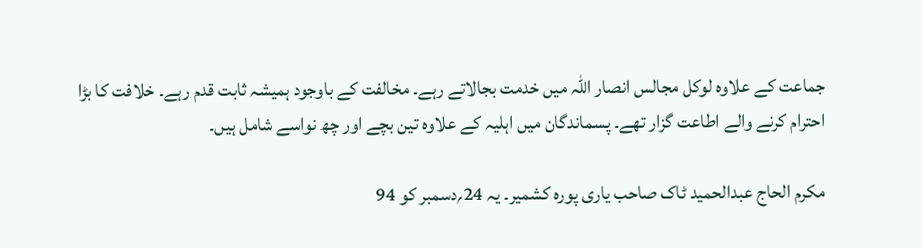جماعت کے علاوہ لوکل مجالس انصار اللہ میں خدمت بجالاتے رہے۔ مخالفت کے باوجود ہمیشہ ثابت قدم رہے۔ خلافت کا بڑا احترام کرنے والے اطاعت گزار تھے۔ پسماندگان میں اہلیہ کے علاوہ تین بچے اور چھ نواسے شامل ہیں۔

مکرم الحاج عبدالحمید ٹاک صاحب یاری پورہ کشمیر۔ یہ 24؍دسمبر کو 94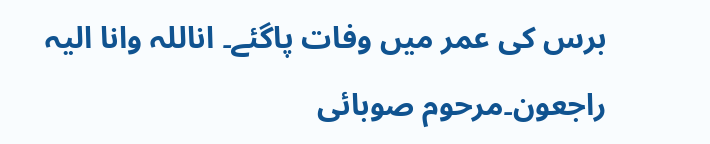برس کی عمر میں وفات پاگئے۔ اناللہ وانا الیہ راجعون۔مرحوم صوبائی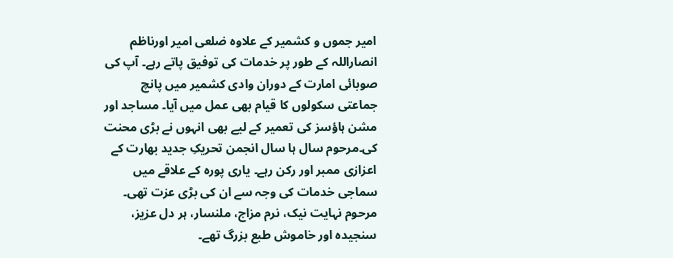امیر جموں و کشمیر کے علاوہ ضلعی امیر اورناظم انصاراللہ کے طور پر خدمات کی توفیق پاتے رہے۔ آپ کی صوبائی امارت کے دوران وادی کشمیر میں پانچ جماعتی سکولوں کا قیام بھی عمل میں آیا۔ مساجد اور مشن ہاؤسز کی تعمیر کے لیے بھی انہوں نے بڑی محنت کی۔مرحوم سال ہا سال انجمن تحریکِ جدید بھارت کے اعزازی ممبر اور رکن رہے۔ یاری پورہ کے علاقے میں سماجی خدمات کی وجہ سے ان کی بڑی عزت تھی۔ مرحوم نہایت نیک، نرم مزاج، ملنسار، ہر دل عزیز، سنجیدہ اور خاموش طبع بزرگ تھے۔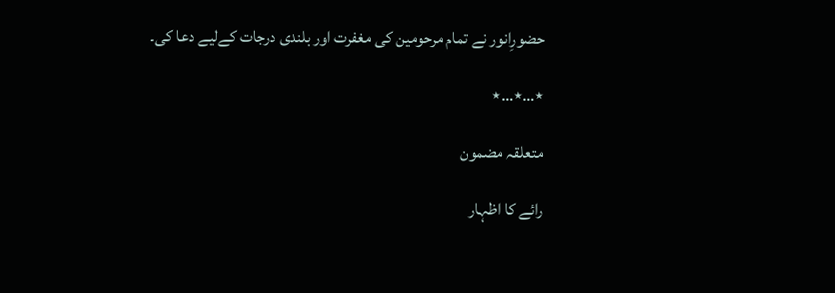حضورِانور نے تمام مرحومین کی مغفرت اور بلندی درجات کےلیے دعا کی۔

٭…٭…٭

متعلقہ مضمون

رائے کا اظہار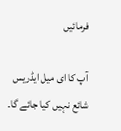فرمائیں

آپ کا ای میل ایڈریس شائع نہیں کیا جائے گا۔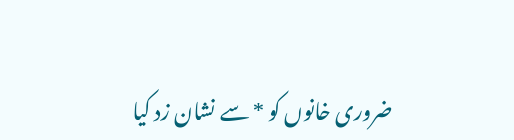ضروری خانوں کو * سے نشان زد کیا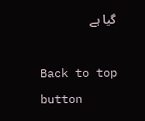گیا ہے

Back to top button